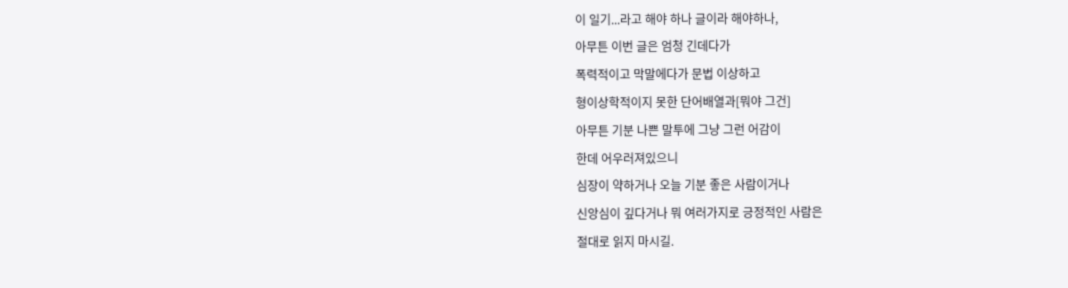이 일기...라고 해야 하나 글이라 해야하나,
아무튼 이번 글은 엄청 긴데다가
폭력적이고 막말에다가 문법 이상하고
형이상학적이지 못한 단어배열과[뭐야 그건]
아무튼 기분 나쁜 말투에 그냥 그런 어감이
한데 어우러져있으니
심장이 약하거나 오늘 기분 좋은 사람이거나
신앙심이 깊다거나 뭐 여러가지로 긍정적인 사람은
절대로 읽지 마시길.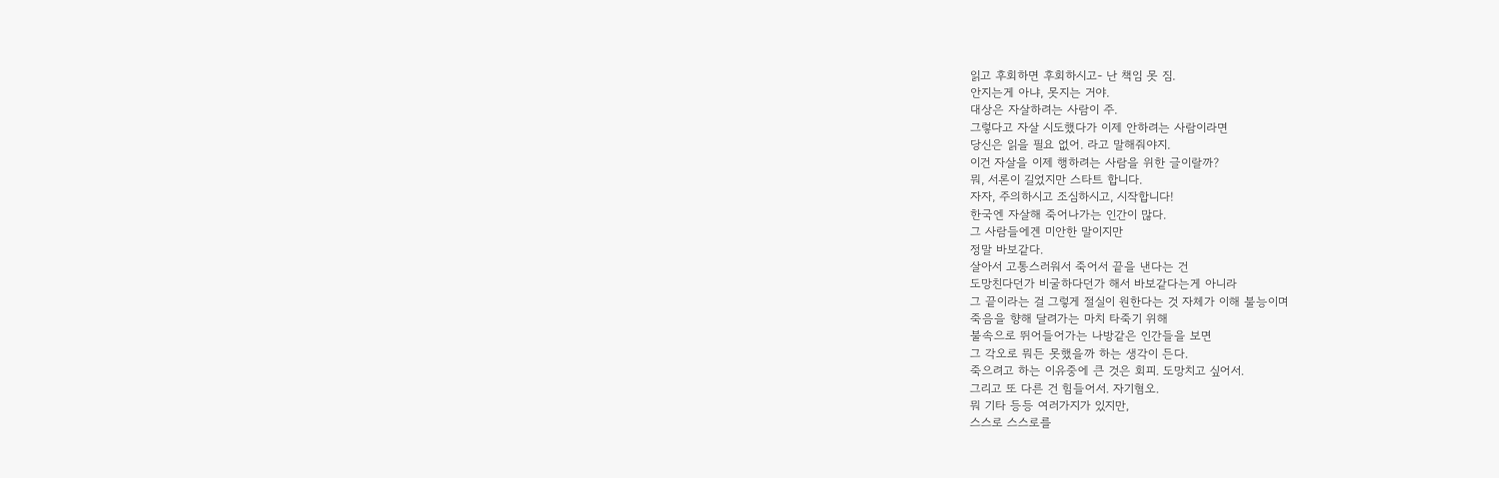읽고 후회하면 후회하시고- 난 책임 못 짐.
안지는게 아냐, 못지는 거야.
대상은 자살하려는 사람이 주.
그렇다고 자살 시도했다가 이제 안하려는 사람이라면
당신은 읽을 필요 없어. 라고 말해줘야지.
이건 자살을 이제 행하려는 사람을 위한 글이랄까?
뭐, 서론이 길었지만 스타트 합니다.
자자, 주의하시고 조심하시고, 시작합니다!
한국엔 자살해 죽어나가는 인간이 많다.
그 사람들에겐 미안한 말이지만
정말 바보같다.
살아서 고통스러워서 죽어서 끝을 낸다는 건
도망친다던가 비굴하다던가 해서 바보같다는게 아니라
그 끝이라는 걸 그렇게 절실이 원한다는 것 자체가 이해 불능이며
죽음을 향해 달려가는 마치 타죽기 위해
불속으로 뛰어들어가는 나방같은 인간들을 보면
그 각오로 뭐든 못했을까 하는 생각이 든다.
죽으려고 하는 이유중에 큰 것은 회피. 도망치고 싶어서.
그리고 또 다른 건 힘들어서. 자기혐오.
뭐 기타 등등 여러가지가 있지만,
스스로 스스로를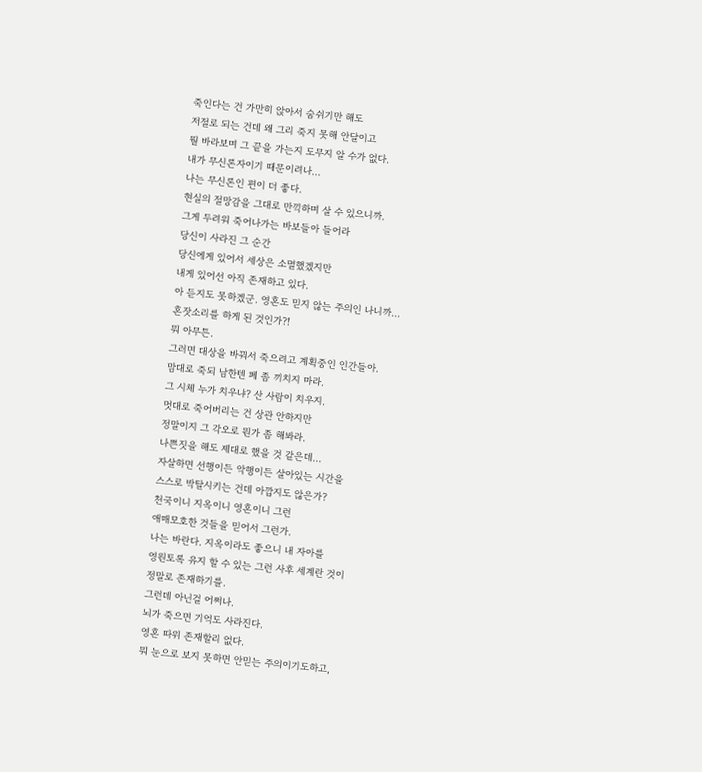죽인다는 건 가만히 앉아서 숨쉬기만 해도
저절로 되는 건데 왜 그리 죽지 못해 안달이고
뭘 바라보며 그 끝을 가는지 도무지 알 수가 없다.
내가 무신론자이기 때문이려나...
나는 무신론인 편이 더 좋다.
현실의 절망감을 그대로 만끽하며 살 수 있으니까.
그게 두려워 죽어나가는 바보들아 들어라
당신이 사라진 그 순간
당신에게 있어서 세상은 소멸했겠지만
내게 있어선 아직 존재하고 있다.
아 듣지도 못하겠군. 영혼도 믿지 않는 주의인 나니까...
혼잣소리를 하게 된 것인가?!
뭐 아무튼.
그러면 대상을 바꿔서 죽으려고 계획중인 인간들아.
맘대로 죽되 남한텐 폐 좀 끼치지 마라.
그 시체 누가 치우냐? 산 사람이 치우지.
멋대로 죽어버리는 건 상관 안하지만
정말이지 그 각오로 뭔가 좀 해봐라.
나쁜짓을 해도 제대로 했을 것 같은데...
자살하면 선행이든 악행이든 살아있는 시간을
스스로 박탈시키는 건데 아깝지도 않은가?
천국이니 지옥이니 영혼이니 그런
애매모호한 것들을 믿어서 그런가.
나는 바란다. 지옥이라도 좋으니 내 자아를
영원토록 유지 할 수 있는 그런 사후 세계란 것이
정말로 존재하기를.
그런데 아닌걸 어쩌나.
뇌가 죽으면 기억도 사라진다.
영혼 따위 존재할리 없다.
뭐 눈으로 보지 못하면 안믿는 주의이기도하고,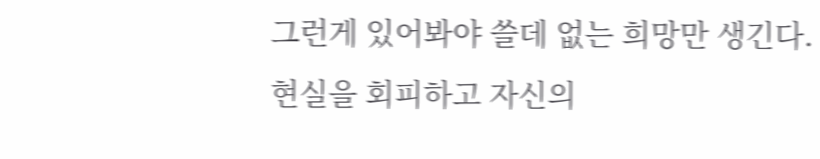그런게 있어봐야 쓸데 없는 희망만 생긴다.
현실을 회피하고 자신의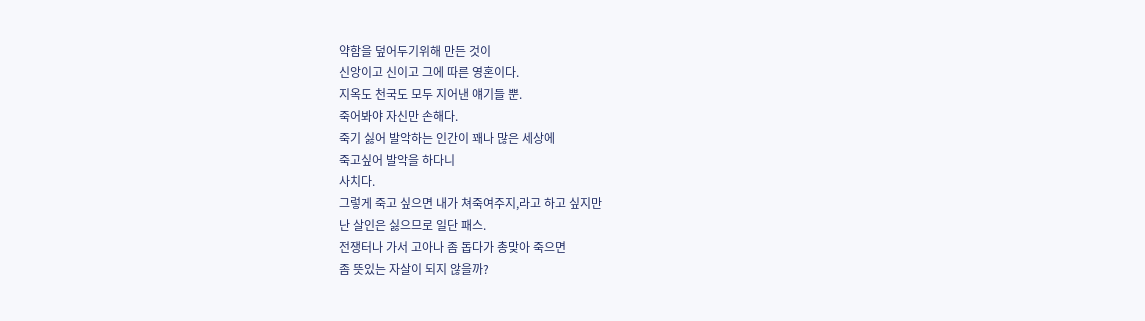약함을 덮어두기위해 만든 것이
신앙이고 신이고 그에 따른 영혼이다.
지옥도 천국도 모두 지어낸 얘기들 뿐.
죽어봐야 자신만 손해다.
죽기 싫어 발악하는 인간이 꽤나 많은 세상에
죽고싶어 발악을 하다니
사치다.
그렇게 죽고 싶으면 내가 쳐죽여주지,라고 하고 싶지만
난 살인은 싫으므로 일단 패스.
전쟁터나 가서 고아나 좀 돕다가 총맞아 죽으면
좀 뜻있는 자살이 되지 않을까?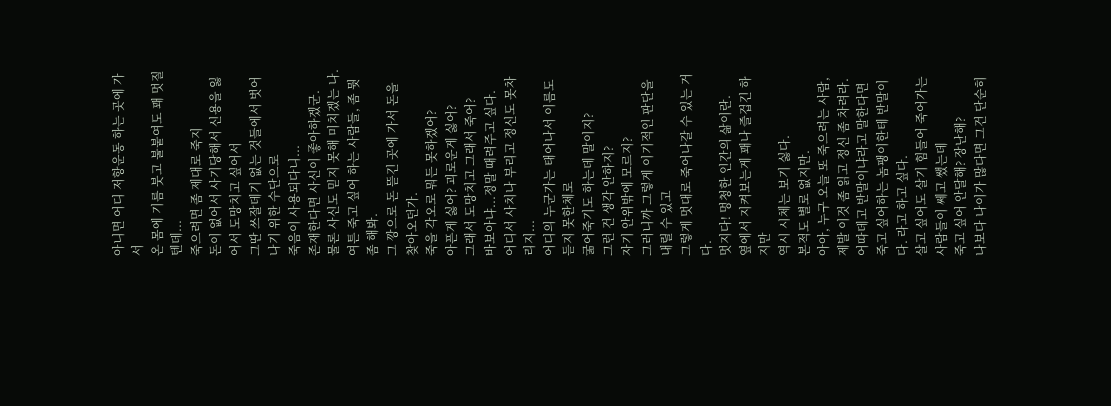아니면 어디 저항운동 하는 곳에 가서
온 몸에 기름 붓고 불붙여도 꽤 멋질텐데...
죽으려면 좀 제대로 죽지
돈이 없어서 사기당해서 신용을 잃어서 도망치고 싶어서
그딴 쓰잘데기 없는 것들에서 벗어나기 위한 수단으로
죽음이 사용되다니...
존재한다면 사신이 좋아하겠군.
물론 사신도 믿지 못해 미치겠는 나.
여튼 죽고 싶어 하는 사람들, 좀 뭣 좀 해봐.
그 깡으로 돈 뜯긴 곳에 가서 돈을 찾아오던가.
죽을 각오로 뭐든 못하겠어?
아픈게 싫어? 괴로운게 싫어?
그래서 도망치고 그래서 죽어?
바보아냐...정말 때려주고 싶다.
어디서 사치나 부리고 정신도 못차리지...
어디의 누군가는 태어나서 이름도 듣지 못한체로
굶어죽기도 하는데 말이지?
그런 건 생각 안하지?
자기 안위밖에 모르지?
그러니까 그렇게 이기적인 판단을 내릴 수 있고
그렇게 멋대로 죽어나갈 수 있는 거다.
멋지다! 멍청한 인간의 삶이란.
옆에서 지켜보는게 꽤나 즐겁긴 하지만
역시 시체는 보기 싫다.
본적도 별로 없지만.
아아, 누구 오늘 또 죽으려는 사람,
제발 이것 좀 읽고 정신 좀 차려라.
어따데고 반말이냐라고 말한다면
죽고 싶어하는 놈팽이한테 반말이다. 라고 하고 싶다.
살고 싶어도 살기 힘들어 죽어가는 사람들이 쎄고 쌨는데
죽고 싶어 안달해? 장난해?
나보다 나이가 많다면 그건 단순히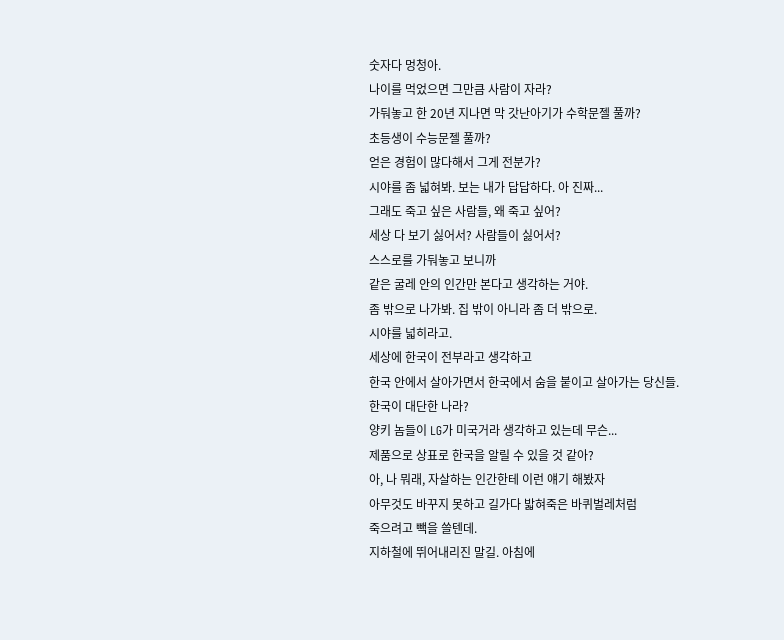숫자다 멍청아.
나이를 먹었으면 그만큼 사람이 자라?
가둬놓고 한 20년 지나면 막 갓난아기가 수학문젤 풀까?
초등생이 수능문젤 풀까?
얻은 경험이 많다해서 그게 전분가?
시야를 좀 넓혀봐. 보는 내가 답답하다. 아 진짜...
그래도 죽고 싶은 사람들, 왜 죽고 싶어?
세상 다 보기 싫어서? 사람들이 싫어서?
스스로를 가둬놓고 보니까
같은 굴레 안의 인간만 본다고 생각하는 거야.
좀 밖으로 나가봐. 집 밖이 아니라 좀 더 밖으로.
시야를 넓히라고.
세상에 한국이 전부라고 생각하고
한국 안에서 살아가면서 한국에서 숨을 붙이고 살아가는 당신들.
한국이 대단한 나라?
양키 놈들이 LG가 미국거라 생각하고 있는데 무슨...
제품으로 상표로 한국을 알릴 수 있을 것 같아?
아, 나 뭐래, 자살하는 인간한테 이런 얘기 해봤자
아무것도 바꾸지 못하고 길가다 밟혀죽은 바퀴벌레처럼
죽으려고 빽을 쓸텐데.
지하철에 뛰어내리진 말길. 아침에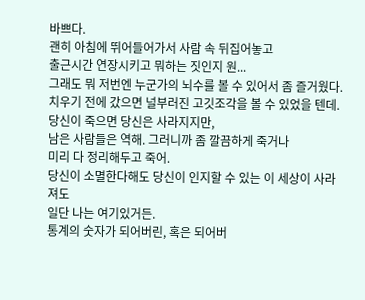바쁘다.
괜히 아침에 뛰어들어가서 사람 속 뒤집어놓고
출근시간 연장시키고 뭐하는 짓인지 원...
그래도 뭐 저번엔 누군가의 뇌수를 볼 수 있어서 좀 즐거웠다.
치우기 전에 갔으면 널부러진 고깃조각을 볼 수 있었을 텐데.
당신이 죽으면 당신은 사라지지만,
남은 사람들은 역해. 그러니까 좀 깔끔하게 죽거나
미리 다 정리해두고 죽어.
당신이 소멸한다해도 당신이 인지할 수 있는 이 세상이 사라져도
일단 나는 여기있거든.
통계의 숫자가 되어버린, 혹은 되어버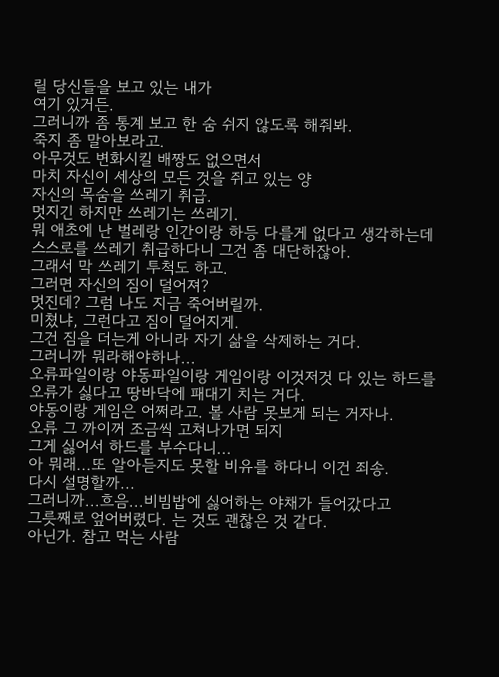릴 당신들을 보고 있는 내가
여기 있거든.
그러니까 좀 통계 보고 한 숨 쉬지 않도록 해줘봐.
죽지 좀 말아보라고.
아무것도 변화시킬 배짱도 없으면서
마치 자신이 세상의 모든 것을 쥐고 있는 양
자신의 목숨을 쓰레기 취급.
멋지긴 하지만 쓰레기는 쓰레기.
뭐 애초에 난 벌레랑 인간이랑 하등 다를게 없다고 생각하는데
스스로를 쓰레기 취급하다니 그건 좀 대단하잖아.
그래서 막 쓰레기 투척도 하고.
그러면 자신의 짐이 덜어져?
멋진데? 그럼 나도 지금 죽어버릴까.
미쳤냐, 그런다고 짐이 덜어지게.
그건 짐을 더는게 아니라 자기 삶을 삭제하는 거다.
그러니까 뭐라해야하나...
오류파일이랑 야동파일이랑 게임이랑 이것저것 다 있는 하드를
오류가 싫다고 땅바닥에 패대기 치는 거다.
야동이랑 게임은 어쩌라고. 볼 사람 못보게 되는 거자나.
오류 그 까이꺼 조금씩 고쳐나가면 되지
그게 싫어서 하드를 부수다니...
아 뭐래...또 알아듣지도 못할 비유를 하다니 이건 죄송.
다시 설명할까...
그러니까...흐음...비빔밥에 싫어하는 야채가 들어갔다고
그릇째로 엎어버렸다. 는 것도 괜찮은 것 같다.
아닌가. 참고 먹는 사람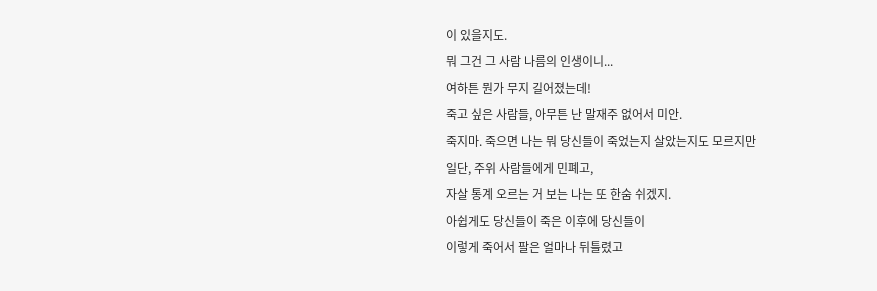이 있을지도.
뭐 그건 그 사람 나름의 인생이니...
여하튼 뭔가 무지 길어졌는데!
죽고 싶은 사람들, 아무튼 난 말재주 없어서 미안.
죽지마. 죽으면 나는 뭐 당신들이 죽었는지 살았는지도 모르지만
일단, 주위 사람들에게 민폐고,
자살 통계 오르는 거 보는 나는 또 한숨 쉬겠지.
아쉽게도 당신들이 죽은 이후에 당신들이
이렇게 죽어서 팔은 얼마나 뒤틀렸고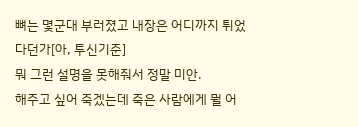뼈는 몇군대 부러졌고 내장은 어디까지 튀었다던가[아, 투신기준]
뭐 그런 설명을 못해줘서 정말 미안.
해주고 싶어 죽겠는데 죽은 사람에게 뭘 어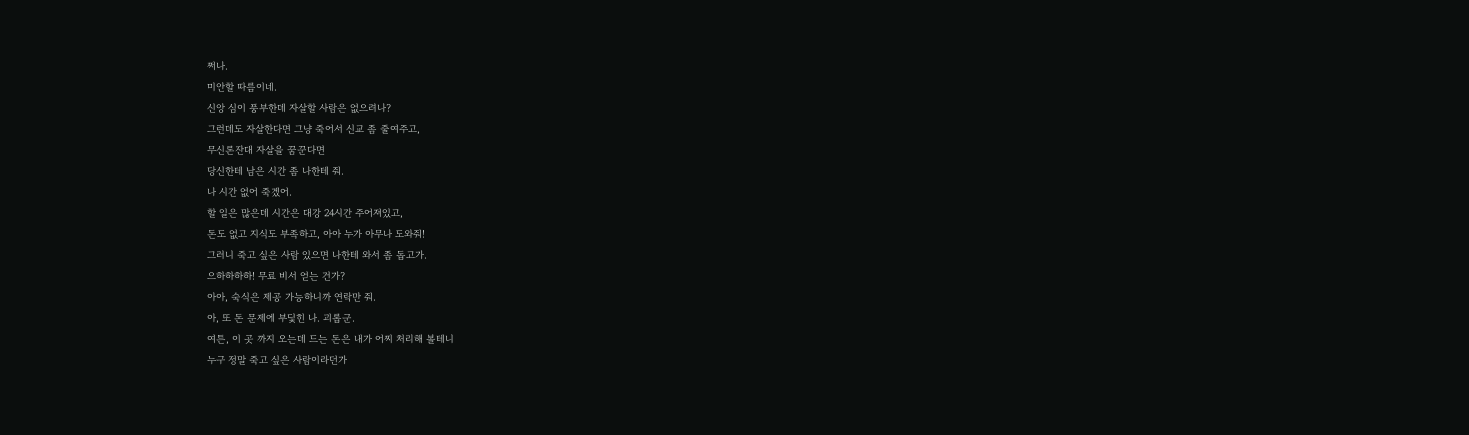쩌나.
미안할 따름이네.
신앙 심이 풍부한데 자살할 사람은 없으려나?
그런데도 자살한다면 그냥 죽어서 신교 좀 줄여주고,
무신론잔대 자살을 꿈꾼다면
당신한테 남은 시간 좀 나한테 줘.
나 시간 없어 죽겠어.
할 일은 많은데 시간은 대강 24시간 주어져있고,
돈도 없고 지식도 부족하고, 아아 누가 아무나 도와줘!
그러니 죽고 싶은 사람 있으면 나한테 와서 좀 돕고가.
으하하하하! 무료 비서 얻는 건가?
아아, 숙식은 제공 가능하니까 연락만 줘.
아, 또 돈 문제에 부딫힌 나. 괴롭군.
여튼, 이 곳 까지 오는데 드는 돈은 내가 어찌 처리해 볼테니
누구 정말 죽고 싶은 사람이라던가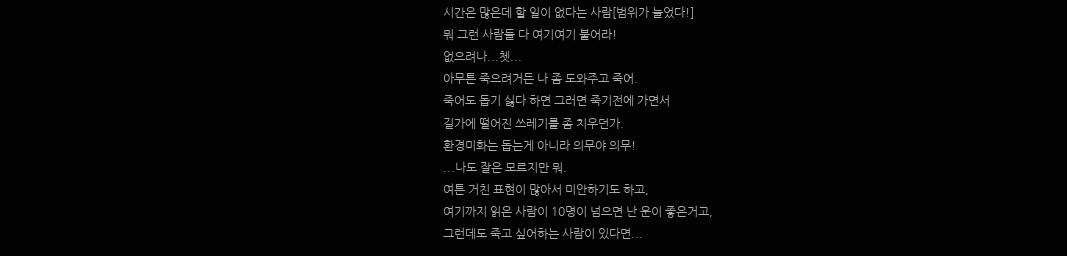시간은 많은데 할 일이 없다는 사람[범위가 늘었다!]
뭐 그런 사람들 다 여기여기 붙어라!
없으려나...쳇...
아무튼 죽으려거든 나 좀 도와주고 죽어.
죽어도 돕기 싫다 하면 그러면 죽기전에 가면서
길가에 떨어진 쓰레기를 좀 치우던가.
환경미화는 돕는게 아니라 의무야 의무!
...나도 잘은 모르지만 뭐.
여튼 거친 표현이 많아서 미안하기도 하고,
여기까지 읽은 사람이 10명이 넘으면 난 운이 좋은거고,
그런데도 죽고 싶어하는 사람이 있다면...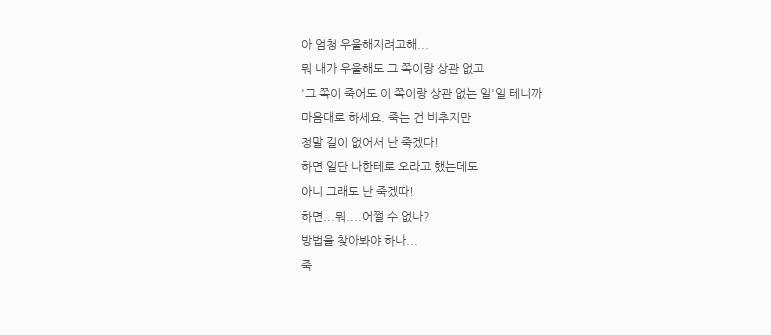아 엄청 우울해지려고해...
뭐 내가 우울해도 그 쪽이랑 상관 없고
'그 쪽이 죽어도 이 쪽이랑 상관 없는 일'일 테니까
마음대로 하세요. 죽는 건 비추지만
정말 길이 없어서 난 죽겠다!
하면 일단 나한테로 오라고 했는데도
아니 그래도 난 죽겠따!
하면...뭐....어쩔 수 없나?
방법을 찾아봐야 하나...
죽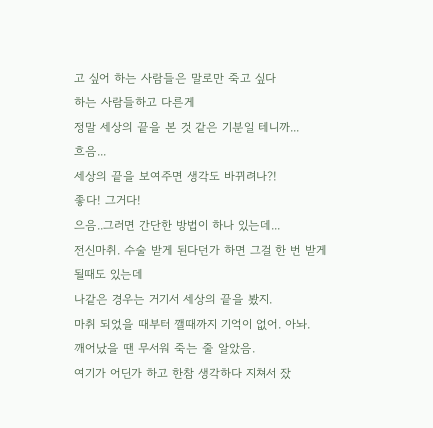고 싶어 하는 사람들은 말로만 죽고 싶다
하는 사람들하고 다른게
정말 세상의 끝을 본 것 같은 기분일 테니까...
흐음...
세상의 끝을 보여주면 생각도 바뀌려나?!
좋다! 그거다!
으음..그러면 간단한 방법이 하나 있는데...
전신마취. 수술 받게 된다던가 하면 그걸 한 번 받게 될때도 있는데
나같은 경우는 거기서 세상의 끝을 봤지.
마취 되었을 때부터 깰때까지 기억이 없어. 아놔.
깨어났을 땐 무서워 죽는 줄 알았음.
여기가 어딘가 하고 한참 생각하다 지쳐서 잤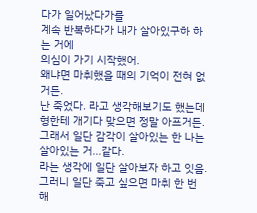다가 일어났다가를
계속 반복하다가 내가 살아있구하 하는 거에
의심이 가기 시작했어.
왜냐면 마취했을 때의 기억이 전혀 없거든.
난 죽었다. 라고 생각해보기도 했는데
형한테 개기다 맞으면 정말 아프거든.
그래서 일단 감각이 살아있는 한 나는 살아있는 거...같다.
라는 생각에 일단 살아보자 하고 잇음.
그러니 일단 죽고 싶으면 마취 한 번 해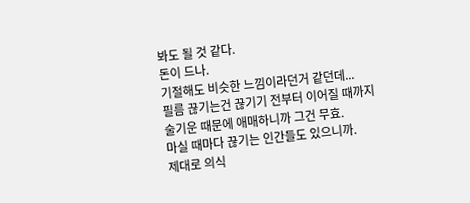봐도 될 것 같다.
돈이 드나.
기절해도 비슷한 느낌이라던거 같던데...
필름 끊기는건 끊기기 전부터 이어질 때까지
술기운 때문에 애매하니까 그건 무효.
마실 때마다 끊기는 인간들도 있으니까.
제대로 의식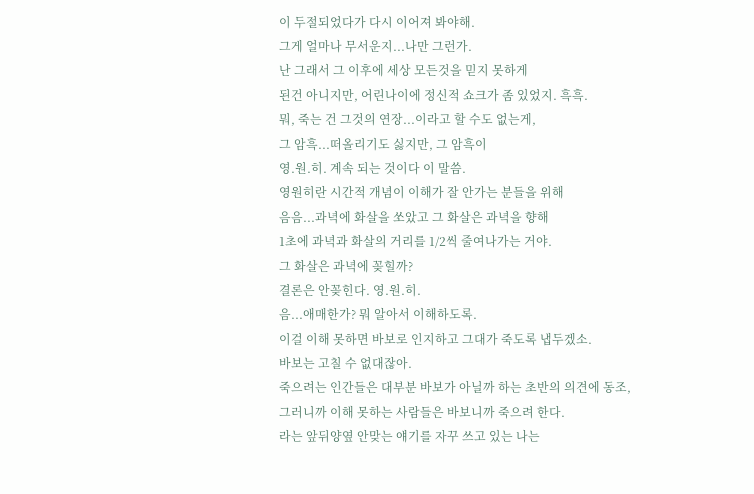이 두절되었다가 다시 이어져 봐야해.
그게 얼마나 무서운지...나만 그런가.
난 그래서 그 이후에 세상 모든것을 믿지 못하게
된건 아니지만, 어린나이에 정신적 쇼크가 좀 있었지. 흑흑.
뭐, 죽는 건 그것의 연장...이라고 할 수도 없는게,
그 암흑...떠올리기도 싫지만, 그 암흑이
영.원.히. 계속 되는 것이다 이 말씀.
영원히란 시간적 개념이 이해가 잘 안가는 분들을 위해
음음...과녁에 화살을 쏘았고 그 화살은 과녁을 향해
1초에 과녁과 화살의 거리를 1/2씩 줄여나가는 거야.
그 화살은 과녁에 꽂힐까?
결론은 안꽂힌다. 영.원.히.
음...애매한가? 뭐 알아서 이해하도록.
이걸 이해 못하면 바보로 인지하고 그대가 죽도록 냅두겠소.
바보는 고칠 수 없대잖아.
죽으려는 인간들은 대부분 바보가 아닐까 하는 초반의 의견에 동조,
그러니까 이해 못하는 사람들은 바보니까 죽으려 한다.
라는 앞뒤양옆 안맞는 얘기를 자꾸 쓰고 있는 나는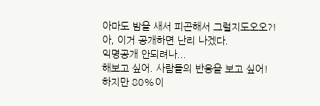아마도 밤을 새서 피곤해서 그럴지도오오?!
아, 이거 공개하면 난리 나겠다.
익명공개 안되려나...
해보고 싶어. 사람들의 반응을 보고 싶어!
하지만 80%이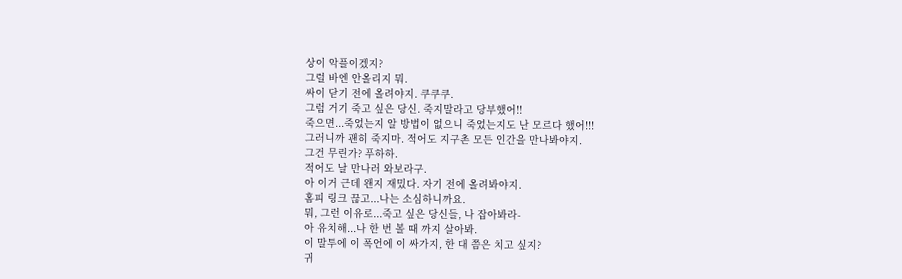상이 악플이겠지?
그럴 바엔 안올리지 뭐.
싸이 닫기 전에 올려야지. 쿠쿠쿠.
그럼 거기 죽고 싶은 당신. 죽지말라고 당부했어!!
죽으면...죽었는지 알 방법이 없으니 죽었는지도 난 모르다 했어!!!
그러니까 괜히 죽지마. 적어도 지구촌 모든 인간을 만나봐야지.
그건 무린가? 푸하하.
적어도 날 만나러 와보라구.
아 이거 근데 왠지 재밌다. 자기 전에 올려봐야지.
홈피 링크 끊고...나는 소심하니까요.
뭐, 그런 이유로...죽고 싶은 당신들, 나 잡아봐라-
아 유치해...나 한 번 볼 때 까지 살아봐.
이 말투에 이 폭언에 이 싸가지, 한 대 쯤은 치고 싶지?
귀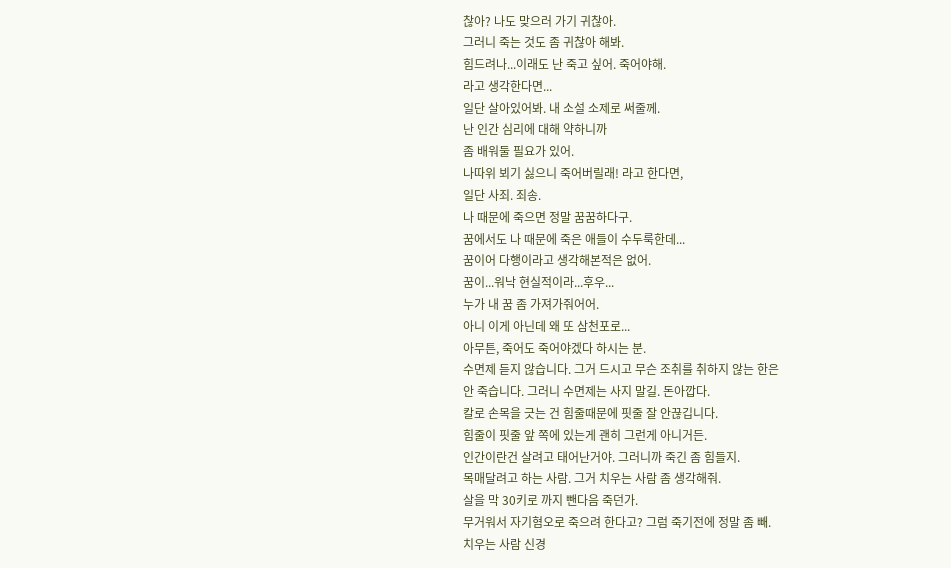찮아? 나도 맞으러 가기 귀찮아.
그러니 죽는 것도 좀 귀찮아 해봐.
힘드려나...이래도 난 죽고 싶어. 죽어야해.
라고 생각한다면...
일단 살아있어봐. 내 소설 소제로 써줄께.
난 인간 심리에 대해 약하니까
좀 배워둘 필요가 있어.
나따위 뵈기 싫으니 죽어버릴래! 라고 한다면,
일단 사죄. 죄송.
나 때문에 죽으면 정말 꿈꿈하다구.
꿈에서도 나 때문에 죽은 애들이 수두룩한데...
꿈이어 다행이라고 생각해본적은 없어.
꿈이...워낙 현실적이라...후우...
누가 내 꿈 좀 가져가줘어어.
아니 이게 아닌데 왜 또 삼천포로...
아무튼, 죽어도 죽어야겠다 하시는 분.
수면제 듣지 않습니다. 그거 드시고 무슨 조취를 취하지 않는 한은
안 죽습니다. 그러니 수면제는 사지 말길. 돈아깝다.
칼로 손목을 긋는 건 힘줄때문에 핏줄 잘 안끊깁니다.
힘줄이 핏줄 앞 쪽에 있는게 괜히 그런게 아니거든.
인간이란건 살려고 태어난거야. 그러니까 죽긴 좀 힘들지.
목매달려고 하는 사람. 그거 치우는 사람 좀 생각해줘.
살을 막 30키로 까지 뺀다음 죽던가.
무거워서 자기혐오로 죽으려 한다고? 그럼 죽기전에 정말 좀 빼.
치우는 사람 신경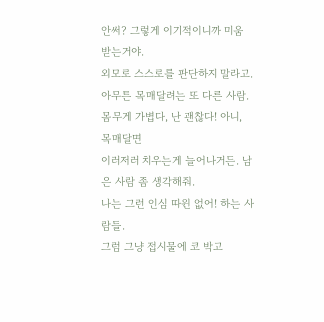안써? 그렇게 이기적이니까 미움 받는거야.
외모로 스스로를 판단하지 말라고.
아무튼 목매달려는 또 다른 사람.
몸무게 가볍다, 난 괜찮다! 아니, 목매달면
이러저러 치우는게 늘어나거든. 남은 사람 좀 생각해줘.
나는 그런 인심 따윈 없어! 하는 사람들.
그럼 그냥 접시물에 코 박고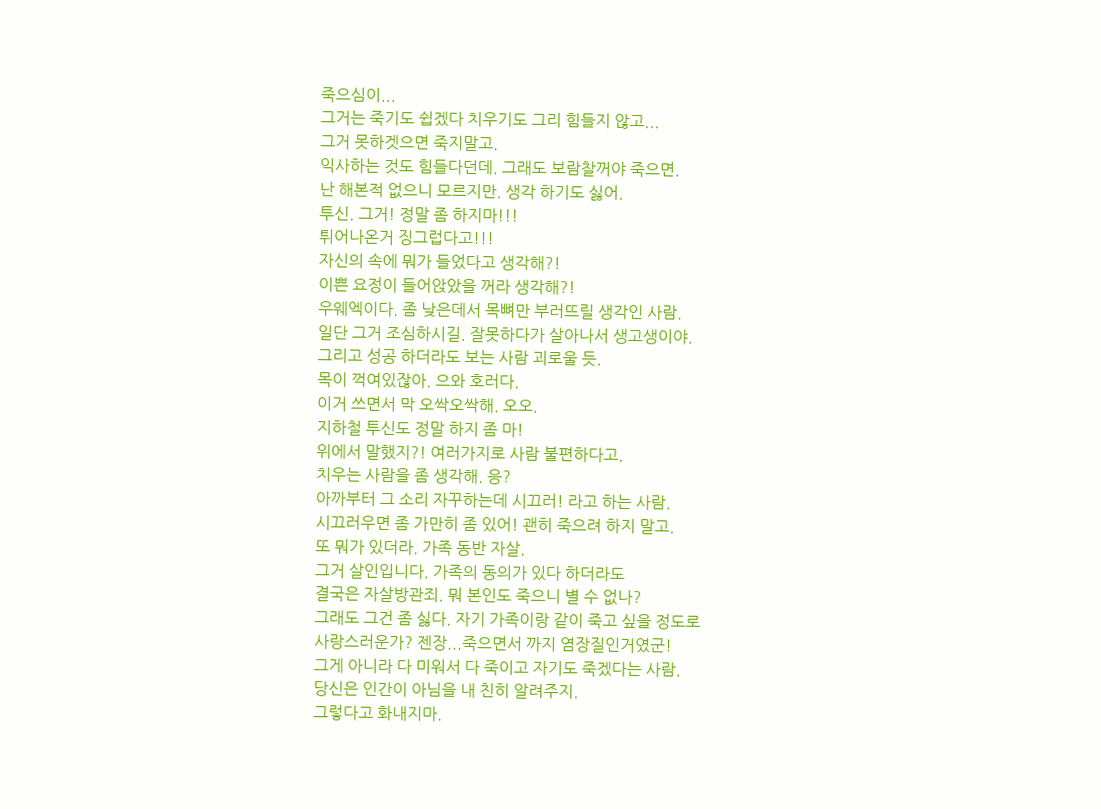죽으심이...
그거는 죽기도 쉽겠다 치우기도 그리 힘들지 않고...
그거 못하겟으면 죽지말고.
익사하는 것도 힘들다던데. 그래도 보람찰꺼야 죽으면.
난 해본적 없으니 모르지만. 생각 하기도 싫어.
투신. 그거! 정말 좀 하지마!!!
튀어나온거 징그럽다고!!!
자신의 속에 뭐가 들었다고 생각해?!
이쁜 요정이 들어앉았을 꺼라 생각해?!
우웨엑이다. 좀 낮은데서 목뼈만 부러뜨릴 생각인 사람.
일단 그거 조심하시길. 잘못하다가 살아나서 생고생이야.
그리고 성공 하더라도 보는 사람 괴로울 듯.
목이 꺽여있잖아. 으와 호러다.
이거 쓰면서 막 오싹오싹해. 오오.
지하철 투신도 정말 하지 좀 마!
위에서 말했지?! 여러가지로 사람 불편하다고.
치우는 사람을 좀 생각해. 응?
아까부터 그 소리 자꾸하는데 시끄러! 라고 하는 사람.
시끄러우면 좀 가만히 좀 있어! 괜히 죽으려 하지 말고.
또 뭐가 있더라. 가족 동반 자살.
그거 살인입니다. 가족의 동의가 있다 하더라도
결국은 자살방관죄. 뭐 본인도 죽으니 별 수 없나?
그래도 그건 좀 싫다. 자기 가족이랑 같이 죽고 싶을 정도로
사랑스러운가? 젠장...죽으면서 까지 염장질인거였군!
그게 아니라 다 미워서 다 죽이고 자기도 죽겠다는 사람.
당신은 인간이 아님을 내 친히 알려주지.
그렇다고 화내지마.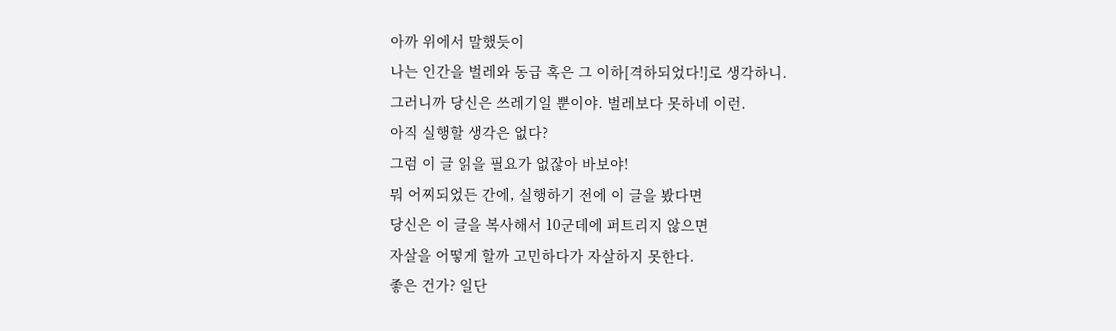아까 위에서 말했듯이
나는 인간을 벌레와 동급 혹은 그 이하[격하되었다!]로 생각하니.
그러니까 당신은 쓰레기일 뿐이야. 벌레보다 못하네 이런.
아직 실행할 생각은 없다?
그럼 이 글 읽을 필요가 없잖아 바보야!
뭐 어찌되었든 간에, 실행하기 전에 이 글을 봤다면
당신은 이 글을 복사해서 10군데에 퍼트리지 않으면
자살을 어떻게 할까 고민하다가 자살하지 못한다.
좋은 건가? 일단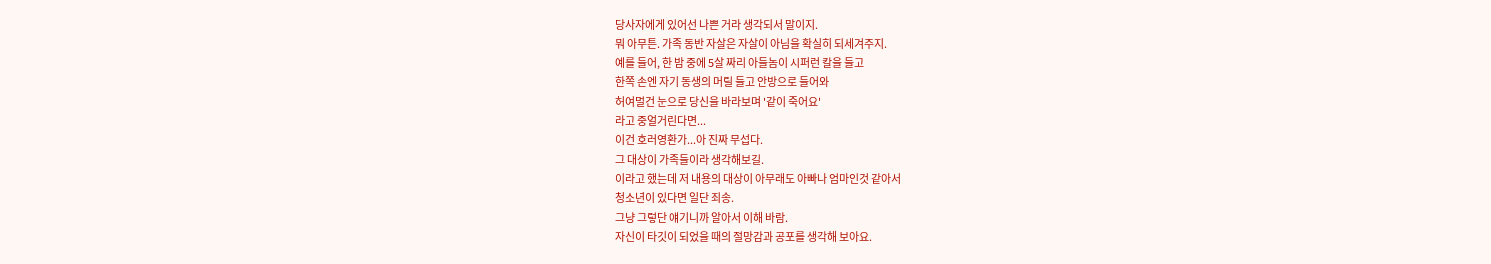당사자에게 있어선 나쁜 거라 생각되서 말이지.
뭐 아무튼. 가족 동반 자살은 자살이 아님을 확실히 되세겨주지.
예를 들어, 한 밤 중에 5살 짜리 아들놈이 시퍼런 칼을 들고
한쪽 손엔 자기 동생의 머릴 들고 안방으로 들어와
허여멀건 눈으로 당신을 바라보며 '같이 죽어요'
라고 중얼거린다면...
이건 호러영환가...아 진짜 무섭다.
그 대상이 가족들이라 생각해보길.
이라고 했는데 저 내용의 대상이 아무래도 아빠나 엄마인것 같아서
청소년이 있다면 일단 죄송.
그냥 그렇단 얘기니까 알아서 이해 바람.
자신이 타깃이 되었을 때의 절망감과 공포를 생각해 보아요.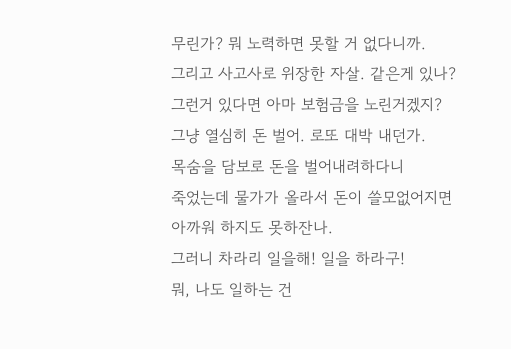무린가? 뭐 노력하면 못할 거 없다니까.
그리고 사고사로 위장한 자살. 같은게 있나?
그런거 있다면 아마 보험금을 노린거겠지?
그냥 열심히 돈 벌어. 로또 대박 내던가.
목숨을 담보로 돈을 벌어내려하다니
죽었는데 물가가 올라서 돈이 쓸모없어지면
아까워 하지도 못하잔나.
그러니 차라리 일을해! 일을 하라구!
뭐, 나도 일하는 건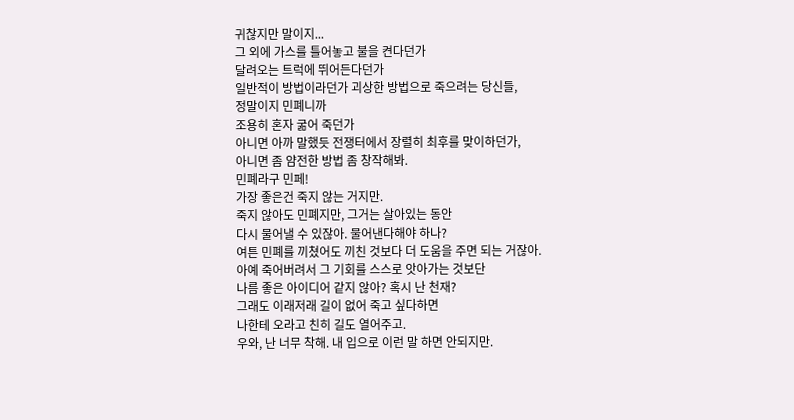귀찮지만 말이지...
그 외에 가스를 틀어놓고 불을 켠다던가
달려오는 트럭에 뛰어든다던가
일반적이 방법이라던가 괴상한 방법으로 죽으려는 당신들,
정말이지 민폐니까
조용히 혼자 굶어 죽던가
아니면 아까 말했듯 전쟁터에서 장렬히 최후를 맞이하던가,
아니면 좀 얌전한 방법 좀 창작해봐.
민폐라구 민페!
가장 좋은건 죽지 않는 거지만.
죽지 않아도 민폐지만, 그거는 살아있는 동안
다시 물어낼 수 있잖아. 물어낸다해야 하나?
여튼 민폐를 끼쳤어도 끼친 것보다 더 도움을 주면 되는 거잖아.
아예 죽어버려서 그 기회를 스스로 앗아가는 것보단
나름 좋은 아이디어 같지 않아? 혹시 난 천재?
그래도 이래저래 길이 없어 죽고 싶다하면
나한테 오라고 친히 길도 열어주고.
우와, 난 너무 착해. 내 입으로 이런 말 하면 안되지만.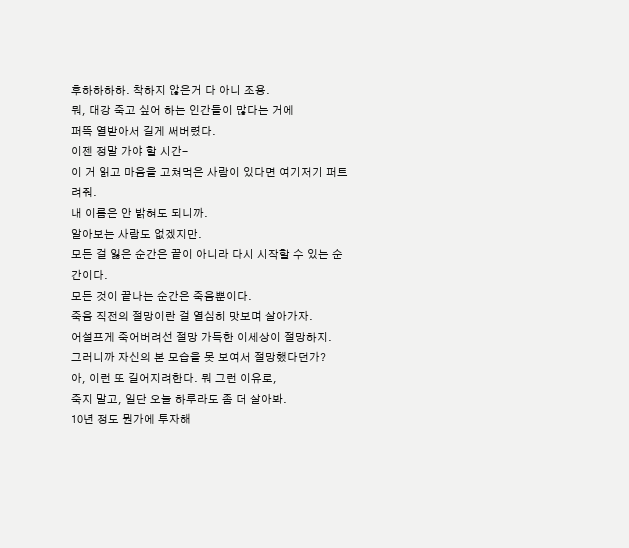후하하하하. 착하지 않은거 다 아니 조용.
뭐, 대강 죽고 싶어 하는 인간들이 많다는 거에
퍼뜩 열받아서 길게 써버렸다.
이젠 정말 가야 할 시간-
이 거 읽고 마음을 고쳐먹은 사람이 있다면 여기저기 퍼트려줘.
내 이름은 안 밝혀도 되니까.
알아보는 사람도 없겠지만.
모든 걸 잃은 순간은 끝이 아니라 다시 시작할 수 있는 순간이다.
모든 것이 끝나는 순간은 죽음뿐이다.
죽음 직전의 절망이란 걸 열심히 맛보며 살아가자.
어설프게 죽어버려선 절망 가득한 이세상이 절망하지.
그러니까 자신의 본 모습을 못 보여서 절망했다던가?
아, 이런 또 길어지려한다. 뭐 그런 이유로,
죽지 말고, 일단 오늘 하루라도 좀 더 살아봐.
10년 정도 뭔가에 투자해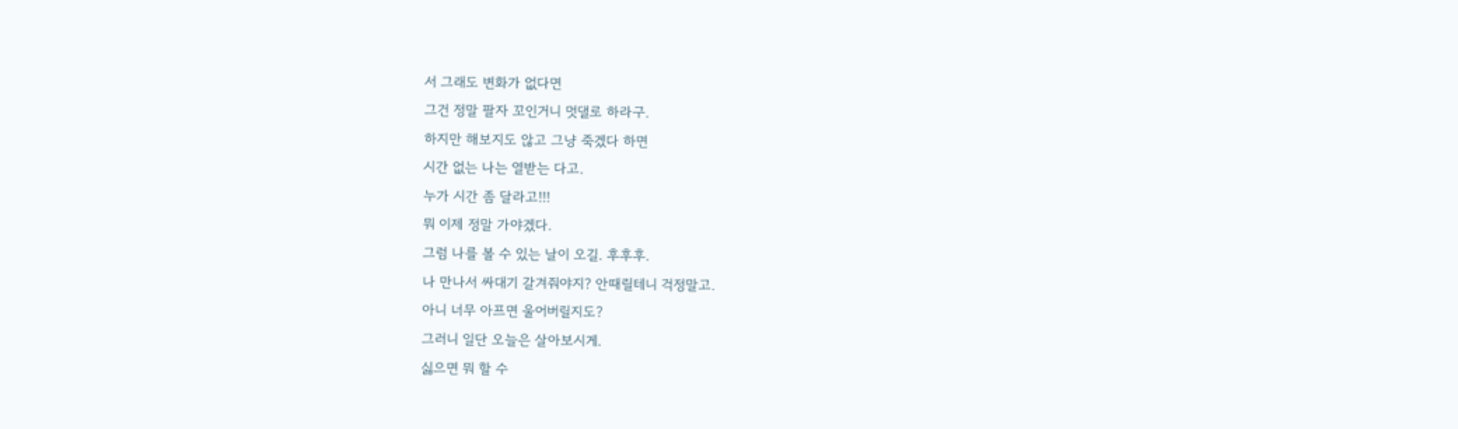서 그래도 변화가 없다면
그건 정말 팔자 꼬인거니 멋댈로 하라구.
하지만 해보지도 않고 그냥 죽겠다 하면
시간 없는 나는 열받는 다고.
누가 시간 좀 달라고!!!
뭐 이제 정말 가야겠다.
그럼 나를 볼 수 있는 날이 오길. 후후후.
나 만나서 싸대기 갈겨줘야지? 안때릴테니 걱정말고.
아니 너무 아프면 울어버릴지도?
그러니 일단 오늘은 살아보시게.
싫으면 뭐 할 수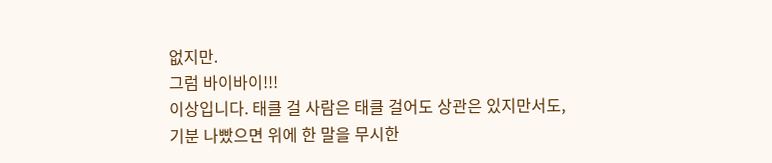없지만.
그럼 바이바이!!!
이상입니다. 태클 걸 사람은 태클 걸어도 상관은 있지만서도,
기분 나빴으면 위에 한 말을 무시한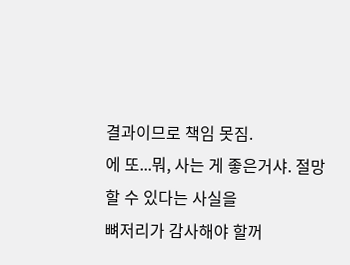결과이므로 책임 못짐.
에 또...뭐, 사는 게 좋은거샤. 절망 할 수 있다는 사실을
뼈저리가 감사해야 할꺼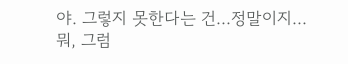야. 그렇지 못한다는 건...정말이지...
뭐, 그럼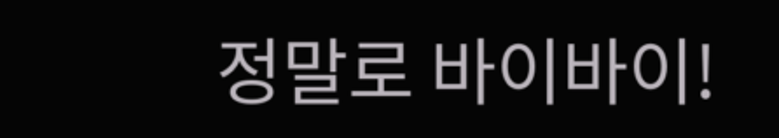정말로 바이바이!